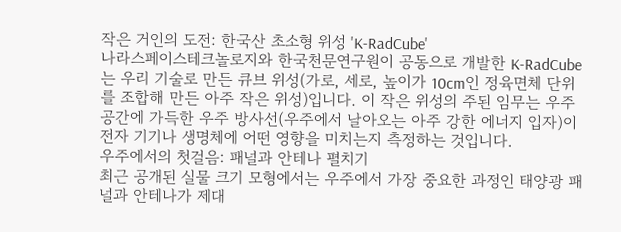작은 거인의 도전: 한국산 초소형 위성 'K-RadCube'
나라스페이스테크놀로지와 한국천문연구원이 공동으로 개발한 K-RadCube는 우리 기술로 만든 큐브 위성(가로, 세로, 높이가 10cm인 정육면체 단위를 조합해 만든 아주 작은 위성)입니다. 이 작은 위성의 주된 임무는 우주 공간에 가득한 우주 방사선(우주에서 날아오는 아주 강한 에너지 입자)이 전자 기기나 생명체에 어떤 영향을 미치는지 측정하는 것입니다.
우주에서의 첫걸음: 패널과 안테나 펼치기
최근 공개된 실물 크기 모형에서는 우주에서 가장 중요한 과정인 태양광 패널과 안테나가 제대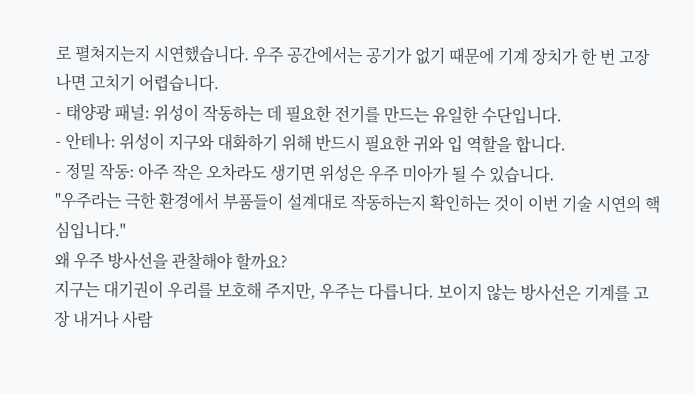로 펼쳐지는지 시연했습니다. 우주 공간에서는 공기가 없기 때문에 기계 장치가 한 번 고장 나면 고치기 어렵습니다.
- 태양광 패널: 위성이 작동하는 데 필요한 전기를 만드는 유일한 수단입니다.
- 안테나: 위성이 지구와 대화하기 위해 반드시 필요한 귀와 입 역할을 합니다.
- 정밀 작동: 아주 작은 오차라도 생기면 위성은 우주 미아가 될 수 있습니다.
"우주라는 극한 환경에서 부품들이 설계대로 작동하는지 확인하는 것이 이번 기술 시연의 핵심입니다."
왜 우주 방사선을 관찰해야 할까요?
지구는 대기권이 우리를 보호해 주지만, 우주는 다릅니다. 보이지 않는 방사선은 기계를 고장 내거나 사람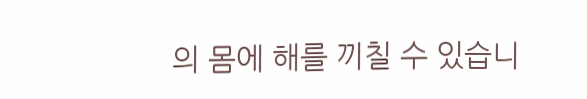의 몸에 해를 끼칠 수 있습니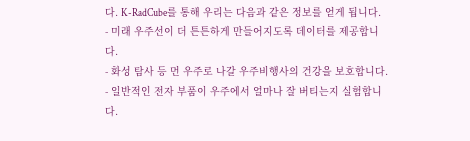다. K-RadCube를 통해 우리는 다음과 같은 정보를 얻게 됩니다.
- 미래 우주선이 더 튼튼하게 만들어지도록 데이터를 제공합니다.
- 화성 탐사 등 먼 우주로 나갈 우주비행사의 건강을 보호합니다.
- 일반적인 전자 부품이 우주에서 얼마나 잘 버티는지 실험합니다.